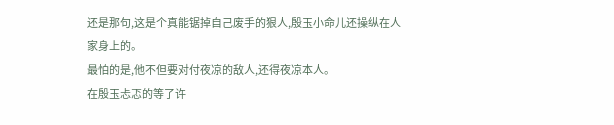还是那句,这是个真能锯掉自己废手的狠人,殷玉小命儿还操纵在人家身上的。
最怕的是,他不但要对付夜凉的敌人,还得夜凉本人。
在殷玉忐忑的等了许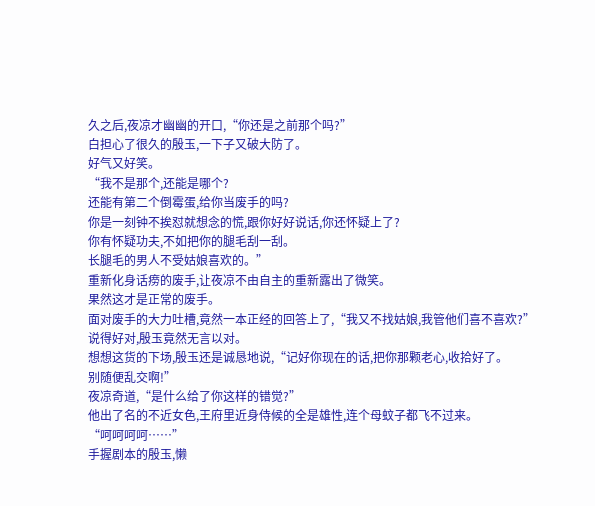久之后,夜凉才幽幽的开口,“你还是之前那个吗?”
白担心了很久的殷玉,一下子又破大防了。
好气又好笑。
“我不是那个,还能是哪个?
还能有第二个倒霉蛋,给你当废手的吗?
你是一刻钟不挨怼就想念的慌,跟你好好说话,你还怀疑上了?
你有怀疑功夫,不如把你的腿毛刮一刮。
长腿毛的男人不受姑娘喜欢的。”
重新化身话痨的废手,让夜凉不由自主的重新露出了微笑。
果然这才是正常的废手。
面对废手的大力吐槽,竟然一本正经的回答上了,“我又不找姑娘,我管他们喜不喜欢?”
说得好对,殷玉竟然无言以对。
想想这货的下场,殷玉还是诚恳地说,“记好你现在的话,把你那颗老心,收拾好了。
别随便乱交啊!”
夜凉奇道,“是什么给了你这样的错觉?”
他出了名的不近女色,王府里近身侍候的全是雄性,连个母蚊子都飞不过来。
“呵呵呵呵……”
手握剧本的殷玉,懒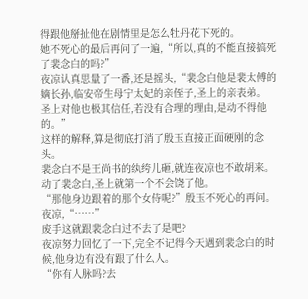得跟他掰扯他在剧情里是怎么牡丹花下死的。
她不死心的最后再问了一遍,“所以,真的不能直接搞死了裴念白的吗?”
夜凉认真思量了一番,还是摇头,“裴念白他是裴太傅的嫡长孙,临安帝生母宁太妃的亲侄子,圣上的亲表弟。
圣上对他也极其信任,若没有合理的理由,是动不得他的。”
这样的解释,算是彻底打消了殷玉直接正面硬刚的念头。
裴念白不是王尚书的纨绔儿砸,就连夜凉也不敢胡来。
动了裴念白,圣上就第一个不会饶了他。
“那他身边跟着的那个女侍呢?”殷玉不死心的再问。
夜凉,“……”
废手这就跟裴念白过不去了是吧?
夜凉努力回忆了一下,完全不记得今天遇到裴念白的时候,他身边有没有跟了什么人。
“你有人脉吗?去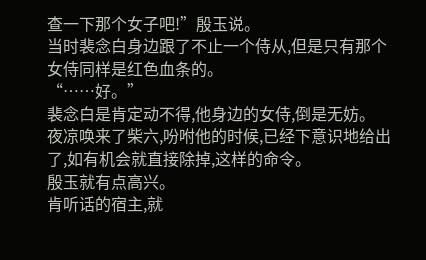查一下那个女子吧!”殷玉说。
当时裴念白身边跟了不止一个侍从,但是只有那个女侍同样是红色血条的。
“……好。”
裴念白是肯定动不得,他身边的女侍,倒是无妨。
夜凉唤来了柴六,吩咐他的时候,已经下意识地给出了,如有机会就直接除掉,这样的命令。
殷玉就有点高兴。
肯听话的宿主,就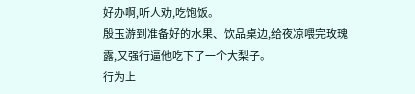好办啊,听人劝,吃饱饭。
殷玉游到准备好的水果、饮品桌边,给夜凉喂完玫瑰露,又强行逼他吃下了一个大梨子。
行为上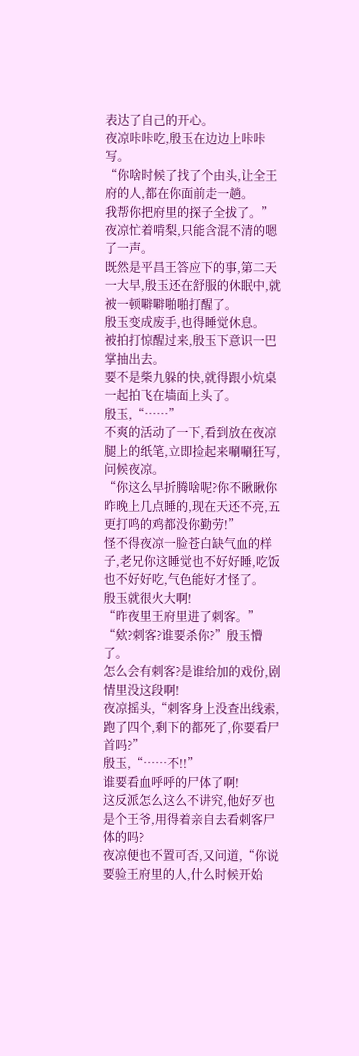表达了自己的开心。
夜凉咔咔吃,殷玉在边边上咔咔写。
“你啥时候了找了个由头,让全王府的人,都在你面前走一趟。
我帮你把府里的探子全拔了。”
夜凉忙着啃梨,只能含混不清的嗯了一声。
既然是平昌王答应下的事,第二天一大早,殷玉还在舒服的休眠中,就被一顿噼噼啪啪打醒了。
殷玉变成废手,也得睡觉休息。
被拍打惊醒过来,殷玉下意识一巴掌抽出去。
要不是柴九躲的快,就得跟小炕桌一起拍飞在墙面上头了。
殷玉,“……”
不爽的活动了一下,看到放在夜凉腿上的纸笔,立即捡起来唰唰狂写,问候夜凉。
“你这么早折腾啥呢?你不瞅瞅你昨晚上几点睡的,现在天还不亮,五更打鸣的鸡都没你勤劳!”
怪不得夜凉一脸苍白缺气血的样子,老兄你这睡觉也不好好睡,吃饭也不好好吃,气色能好才怪了。
殷玉就很火大啊!
“昨夜里王府里进了刺客。”
“欸?刺客?谁要杀你?”殷玉懵了。
怎么会有刺客?是谁给加的戏份,剧情里没这段啊!
夜凉摇头,“刺客身上没查出线索,跑了四个,剩下的都死了,你要看尸首吗?”
殷玉,“……不!!”
谁要看血呼呼的尸体了啊!
这反派怎么这么不讲究,他好歹也是个王爷,用得着亲自去看刺客尸体的吗?
夜凉便也不置可否,又问道,“你说要验王府里的人,什么时候开始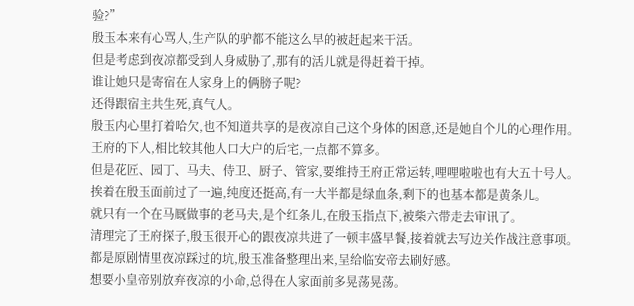验?”
殷玉本来有心骂人,生产队的驴都不能这么早的被赶起来干活。
但是考虑到夜凉都受到人身威胁了,那有的活儿就是得赶着干掉。
谁让她只是寄宿在人家身上的俩膀子呢?
还得跟宿主共生死,真气人。
殷玉内心里打着哈欠,也不知道共享的是夜凉自己这个身体的困意,还是她自个儿的心理作用。
王府的下人,相比较其他人口大户的后宅,一点都不算多。
但是花匠、园丁、马夫、侍卫、厨子、管家,要维持王府正常运转,哩哩啦啦也有大五十号人。
挨着在殷玉面前过了一遍,纯度还挺高,有一大半都是绿血条,剩下的也基本都是黄条儿。
就只有一个在马厩做事的老马夫,是个红条儿,在殷玉指点下,被柴六带走去审讯了。
清理完了王府探子,殷玉很开心的跟夜凉共进了一顿丰盛早餐,接着就去写边关作战注意事项。
都是原剧情里夜凉踩过的坑,殷玉准备整理出来,呈给临安帝去刷好感。
想要小皇帝别放弃夜凉的小命,总得在人家面前多晃荡晃荡。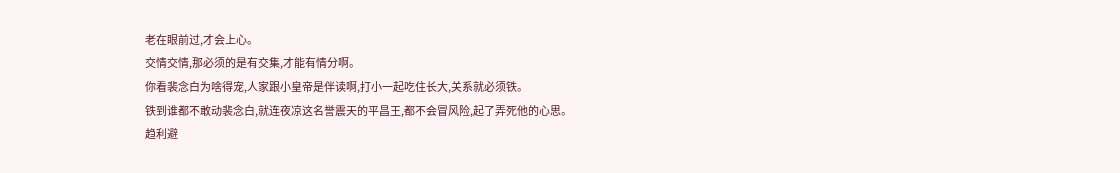老在眼前过,才会上心。
交情交情,那必须的是有交集,才能有情分啊。
你看裴念白为啥得宠,人家跟小皇帝是伴读啊,打小一起吃住长大,关系就必须铁。
铁到谁都不敢动裴念白,就连夜凉这名誉震天的平昌王,都不会冒风险,起了弄死他的心思。
趋利避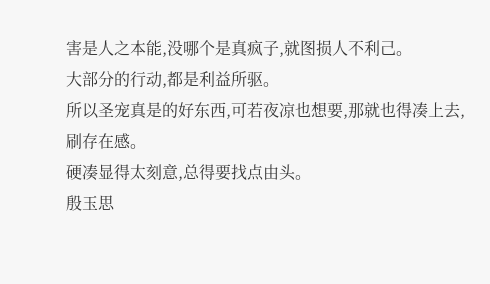害是人之本能,没哪个是真疯子,就图损人不利己。
大部分的行动,都是利益所驱。
所以圣宠真是的好东西,可若夜凉也想要,那就也得凑上去,刷存在感。
硬凑显得太刻意,总得要找点由头。
殷玉思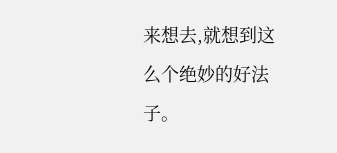来想去,就想到这么个绝妙的好法子。